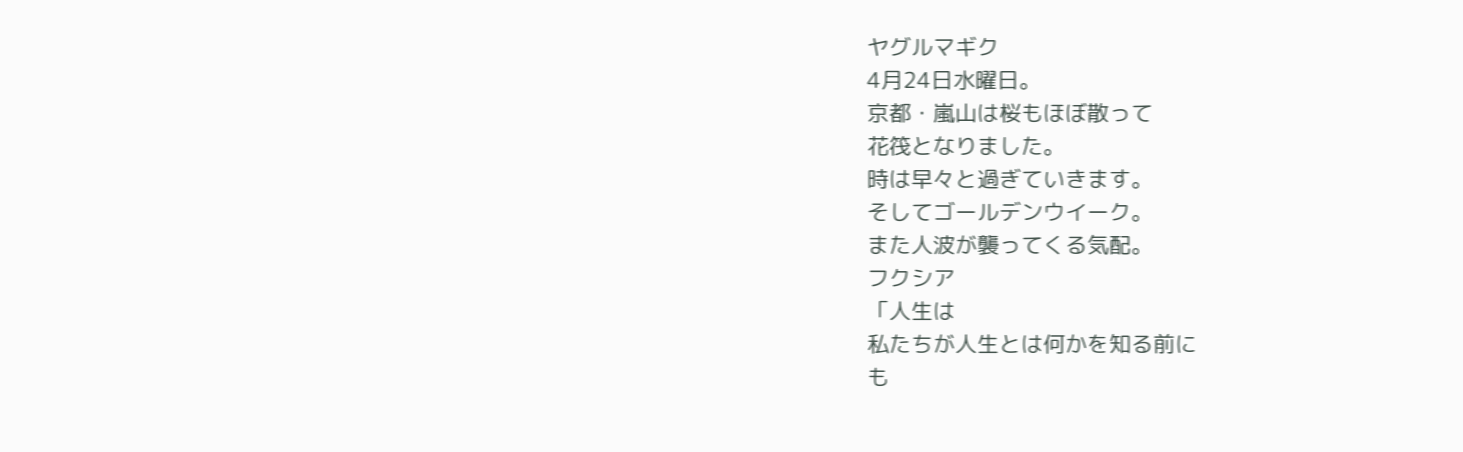ヤグルマギク
4月24日水曜日。
京都・嵐山は桜もほぼ散って
花筏となりました。
時は早々と過ぎていきます。
そしてゴールデンウイーク。
また人波が襲ってくる気配。
フクシア
「人生は
私たちが人生とは何かを知る前に
も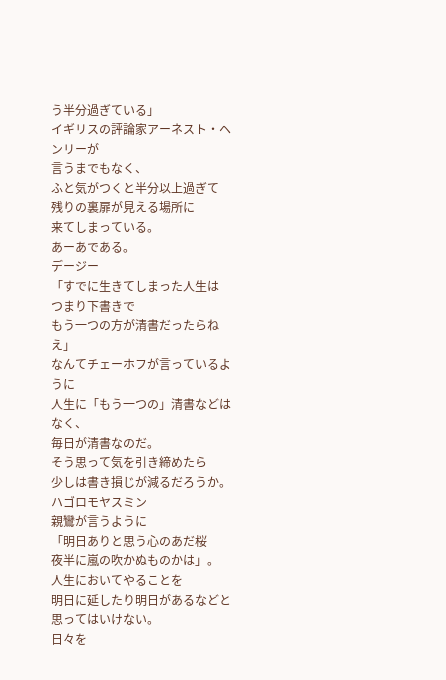う半分過ぎている」
イギリスの評論家アーネスト・ヘンリーが
言うまでもなく、
ふと気がつくと半分以上過ぎて
残りの裏扉が見える場所に
来てしまっている。
あーあである。
デージー
「すでに生きてしまった人生は
つまり下書きで
もう一つの方が清書だったらねえ」
なんてチェーホフが言っているように
人生に「もう一つの」清書などはなく、
毎日が清書なのだ。
そう思って気を引き締めたら
少しは書き損じが減るだろうか。
ハゴロモヤスミン
親鸞が言うように
「明日ありと思う心のあだ桜
夜半に嵐の吹かぬものかは」。
人生においてやることを
明日に延したり明日があるなどと
思ってはいけない。
日々を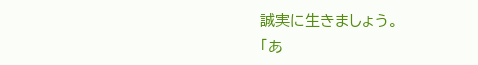誠実に生きましょう。
「あ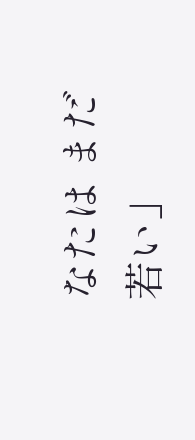なたは まだ若い」